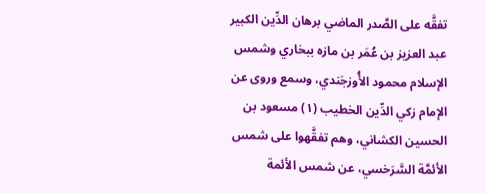تفقَّه على الصَّدر الماضي برهان الدِّين الكبير عبد العزيز بن عُمَر بن مازه ببخاري وشمس الإسلام محمود الأُوزجَندي، وسمع وروى عن الإمام زكي الدِّين الخطيب (١) مسعود بن الحسين الكشاني، وهم تفقَّهوا على شمس الأئمَّة السَّرَخسي، عن شمس الأئمة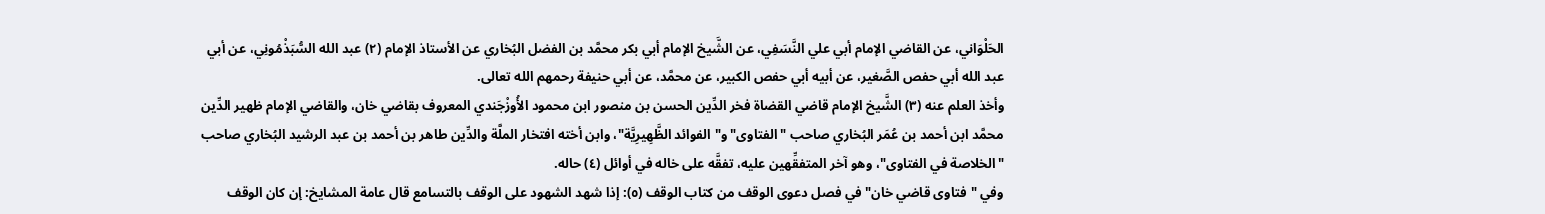الحَلْوَاني، عن القاضي الإمام أبي علي النَّسَفِي، عن الشَّيخ الإمام أبي بكر محمَّد بن الفضل البُخاري عن الأستاذ الإمام (٢) عبد الله السُّبَذْمُونِي، عن أبي عبد الله أبي حفص الصَّغير، عن أبيه أبي حفص الكبير، عن محمَّد، عن أبي حنيفة رحمهم الله تعالى.
وأخذ العلم عنه (٣) الشَّيخ الإمام قاضي القضاة فخر الدِّين الحسن بن منصور ابن محمود الأُوزْجَندي المعروف بقاضي خان، والقاضي الإمام ظهير الدِّين محمَّد ابن أحمد بن عُمَر البُخاري صاحب "الفتاوى" و"الفوائد الظَّهِيرِيَّة"، وابن أخته افتخار الملَّة والدِّين طاهر بن أحمد بن عبد الرشيد البُخاري صاحب "الخلاصة في الفتاوى"، وهو آخر المتفقِّهين عليه، تفقَّه على خاله في أوائل (٤) حاله.
وفي "فتاوى قاضي خان" في فصل دعوى الوقف من كتاب الوقف (٥): إذا شهد الشهود على الوقف بالتسامع قال عامة المشايخ: إن كان الوقف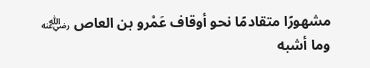مشهورًا متقادمًا نحو أوقاف عَمْرو بن العاص ﵁ وما أشبه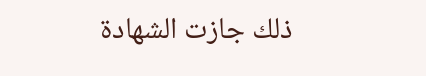ذلك جازت الشهادة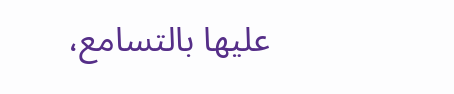عليها بالتسامع،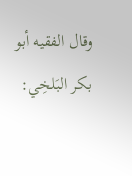وقال الفقيه أبو بكر البَلخِي: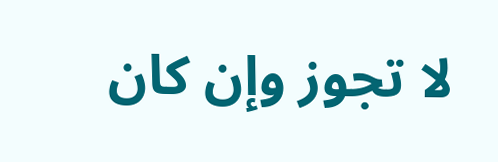لا تجوز وإن كان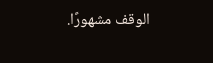الوقف مشهورًا.